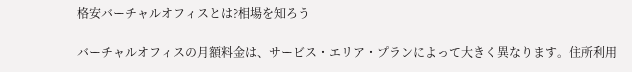格安バーチャルオフィスとは?相場を知ろう

バーチャルオフィスの月額料金は、サービス・エリア・プランによって大きく異なります。住所利用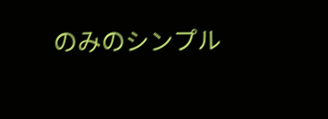のみのシンプル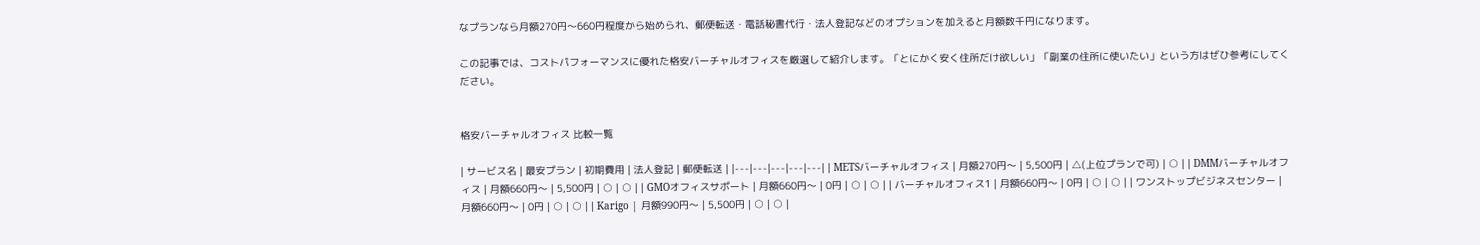なプランなら月額270円〜660円程度から始められ、郵便転送・電話秘書代行・法人登記などのオプションを加えると月額数千円になります。

この記事では、コストパフォーマンスに優れた格安バーチャルオフィスを厳選して紹介します。「とにかく安く住所だけ欲しい」「副業の住所に使いたい」という方はぜひ参考にしてください。


格安バーチャルオフィス 比較一覧

| サービス名 | 最安プラン | 初期費用 | 法人登記 | 郵便転送 | |---|---|---|---|---| | METSバーチャルオフィス | 月額270円〜 | 5,500円 | △(上位プランで可) | ○ | | DMMバーチャルオフィス | 月額660円〜 | 5,500円 | ○ | ○ | | GMOオフィスサポート | 月額660円〜 | 0円 | ○ | ○ | | バーチャルオフィス1 | 月額660円〜 | 0円 | ○ | ○ | | ワンストップビジネスセンター | 月額660円〜 | 0円 | ○ | ○ | | Karigo | 月額990円〜 | 5,500円 | ○ | ○ |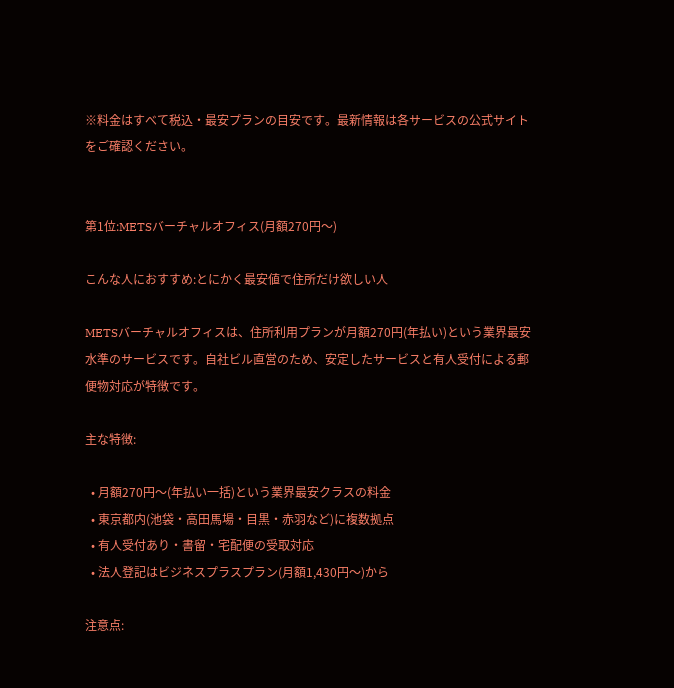※料金はすべて税込・最安プランの目安です。最新情報は各サービスの公式サイトをご確認ください。


第1位:METSバーチャルオフィス(月額270円〜)

こんな人におすすめ:とにかく最安値で住所だけ欲しい人

METSバーチャルオフィスは、住所利用プランが月額270円(年払い)という業界最安水準のサービスです。自社ビル直営のため、安定したサービスと有人受付による郵便物対応が特徴です。

主な特徴:

  • 月額270円〜(年払い一括)という業界最安クラスの料金
  • 東京都内(池袋・高田馬場・目黒・赤羽など)に複数拠点
  • 有人受付あり・書留・宅配便の受取対応
  • 法人登記はビジネスプラスプラン(月額1,430円〜)から

注意点: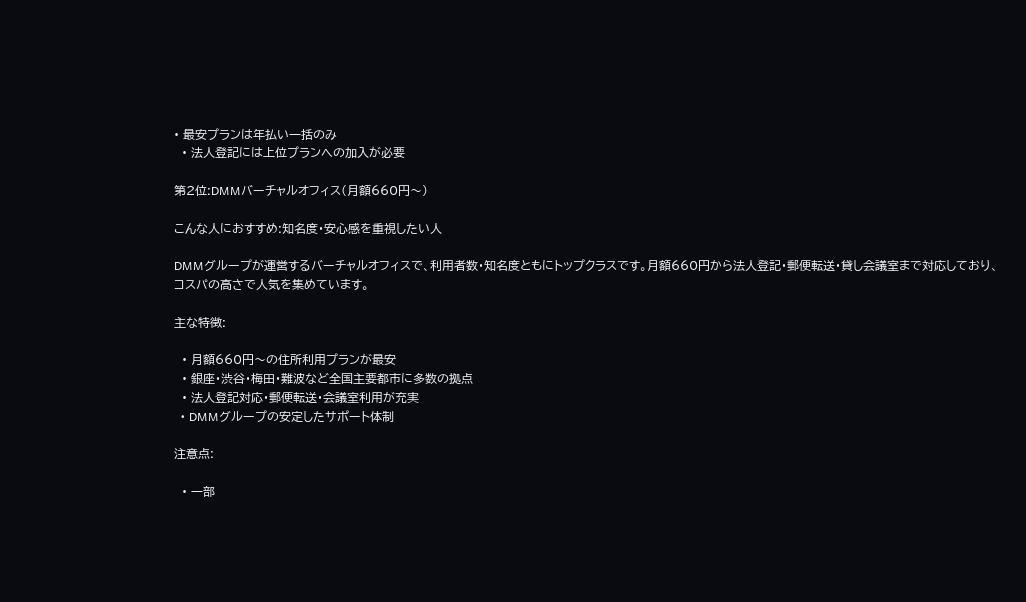• 最安プランは年払い一括のみ
  • 法人登記には上位プランへの加入が必要

第2位:DMMバーチャルオフィス(月額660円〜)

こんな人におすすめ:知名度・安心感を重視したい人

DMMグループが運営するバーチャルオフィスで、利用者数・知名度ともにトップクラスです。月額660円から法人登記・郵便転送・貸し会議室まで対応しており、コスパの高さで人気を集めています。

主な特徴:

  • 月額660円〜の住所利用プランが最安
  • 銀座・渋谷・梅田・難波など全国主要都市に多数の拠点
  • 法人登記対応・郵便転送・会議室利用が充実
  • DMMグループの安定したサポート体制

注意点:

  • 一部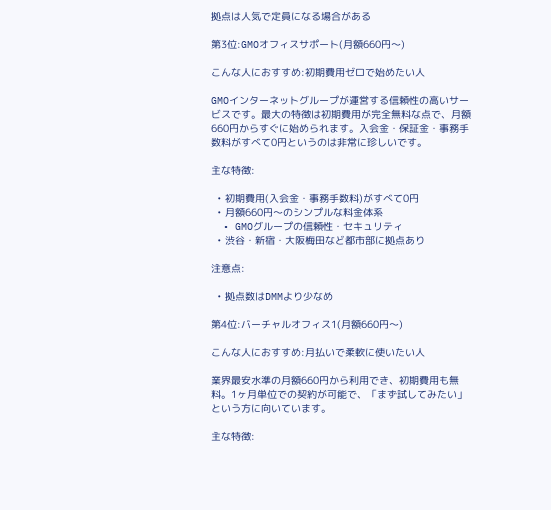拠点は人気で定員になる場合がある

第3位:GMOオフィスサポート(月額660円〜)

こんな人におすすめ:初期費用ゼロで始めたい人

GMOインターネットグループが運営する信頼性の高いサービスです。最大の特徴は初期費用が完全無料な点で、月額660円からすぐに始められます。入会金・保証金・事務手数料がすべて0円というのは非常に珍しいです。

主な特徴:

  • 初期費用(入会金・事務手数料)がすべて0円
  • 月額660円〜のシンプルな料金体系
  • GMOグループの信頼性・セキュリティ
  • 渋谷・新宿・大阪梅田など都市部に拠点あり

注意点:

  • 拠点数はDMMより少なめ

第4位:バーチャルオフィス1(月額660円〜)

こんな人におすすめ:月払いで柔軟に使いたい人

業界最安水準の月額660円から利用でき、初期費用も無料。1ヶ月単位での契約が可能で、「まず試してみたい」という方に向いています。

主な特徴: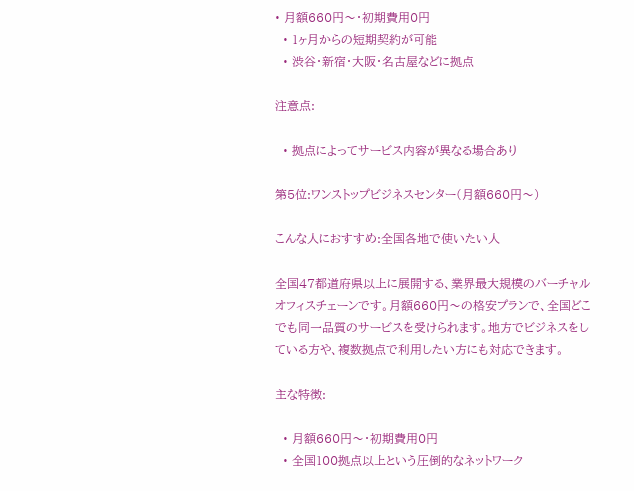• 月額660円〜・初期費用0円
  • 1ヶ月からの短期契約が可能
  • 渋谷・新宿・大阪・名古屋などに拠点

注意点:

  • 拠点によってサービス内容が異なる場合あり

第5位:ワンストップビジネスセンター(月額660円〜)

こんな人におすすめ:全国各地で使いたい人

全国47都道府県以上に展開する、業界最大規模のバーチャルオフィスチェーンです。月額660円〜の格安プランで、全国どこでも同一品質のサービスを受けられます。地方でビジネスをしている方や、複数拠点で利用したい方にも対応できます。

主な特徴:

  • 月額660円〜・初期費用0円
  • 全国100拠点以上という圧倒的なネットワーク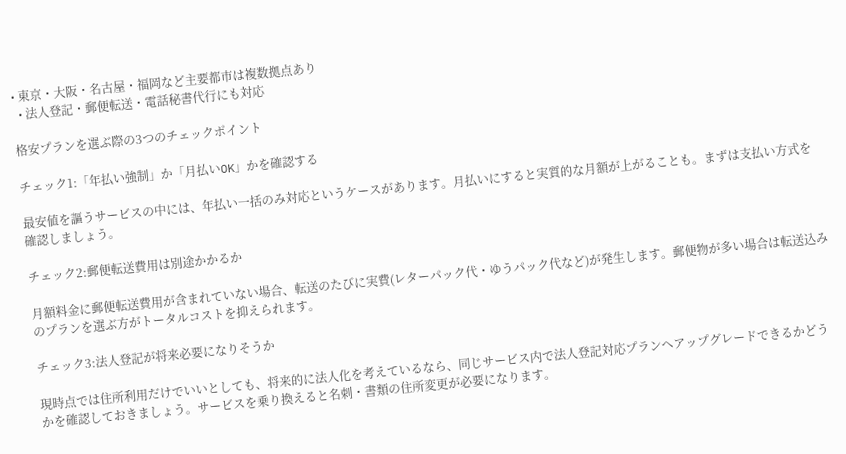• 東京・大阪・名古屋・福岡など主要都市は複数拠点あり
  • 法人登記・郵便転送・電話秘書代行にも対応

格安プランを選ぶ際の3つのチェックポイント

チェック1:「年払い強制」か「月払いOK」かを確認する

最安値を謳うサービスの中には、年払い一括のみ対応というケースがあります。月払いにすると実質的な月額が上がることも。まずは支払い方式を確認しましょう。

チェック2:郵便転送費用は別途かかるか

月額料金に郵便転送費用が含まれていない場合、転送のたびに実費(レターパック代・ゆうパック代など)が発生します。郵便物が多い場合は転送込みのプランを選ぶ方がトータルコストを抑えられます。

チェック3:法人登記が将来必要になりそうか

現時点では住所利用だけでいいとしても、将来的に法人化を考えているなら、同じサービス内で法人登記対応プランへアップグレードできるかどうかを確認しておきましょう。サービスを乗り換えると名刺・書類の住所変更が必要になります。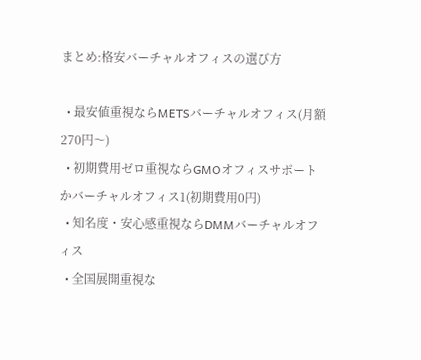まとめ:格安バーチャルオフィスの選び方

  • 最安値重視ならMETSバーチャルオフィス(月額270円〜)
  • 初期費用ゼロ重視ならGMOオフィスサポートかバーチャルオフィス1(初期費用0円)
  • 知名度・安心感重視ならDMMバーチャルオフィス
  • 全国展開重視な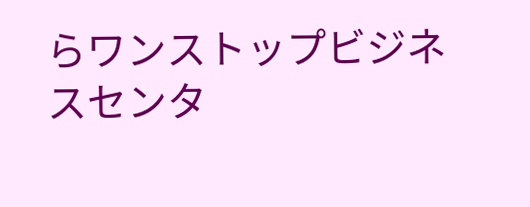らワンストップビジネスセンタ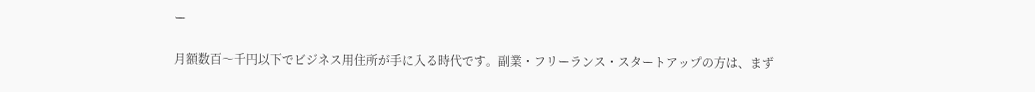ー

月額数百〜千円以下でビジネス用住所が手に入る時代です。副業・フリーランス・スタートアップの方は、まず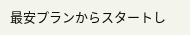最安プランからスタートし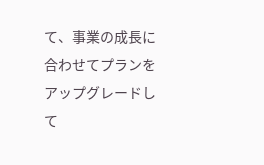て、事業の成長に合わせてプランをアップグレードして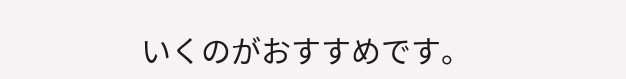いくのがおすすめです。